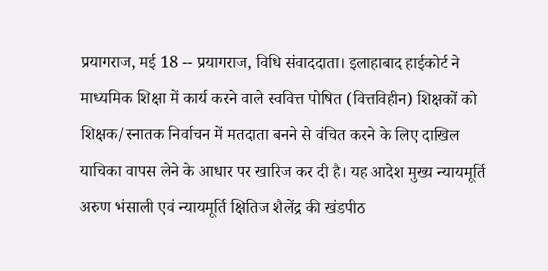प्रयागराज, मई 18 -- प्रयागराज, विधि संवाददाता। इलाहाबाद हाईकोर्ट ने माध्यमिक शिक्षा में कार्य करने वाले स्ववित्त पोषित (वित्तविहीन) शिक्षकों को शिक्षक/स्नातक निर्वाचन में मतदाता बनने से वंचित करने के लिए दाखिल याचिका वापस लेने के आधार पर खारिज कर दी है। यह आदेश मुख्य न्यायमूर्ति अरुण भंसाली एवं न्यायमूर्ति क्षितिज शैलेंद्र की खंडपीठ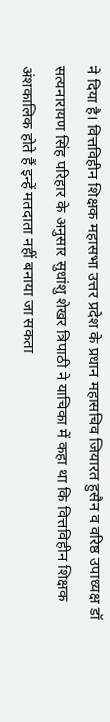ने दिया है। वित्तविहीन शिक्षक महासभा उत्तर प्रदेश के प्रधान महासचिव जियारत हुसैन व वरिष्ठ उपाध्यक्ष डॉ सत्यनारायण सिंह परिहार के अनुसार सुधांशु शेखर त्रिपाठी ने याचिका में कहा था कि वित्तविहीन शिक्षक अंशकालिक होते हैं इन्हें मतदाता नहीं बनाया जा सकता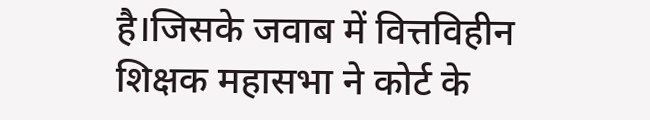है।जिसके जवाब में वित्तविहीन शिक्षक महासभा ने कोर्ट के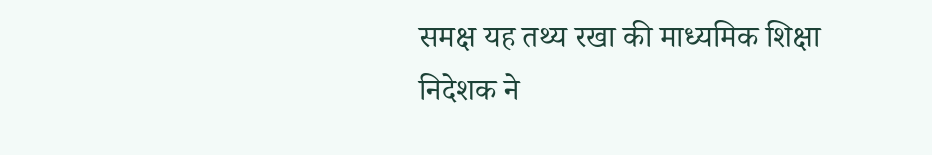समक्ष यह तथ्य रखा की माध्यमिक शिक्षा निदेशक ने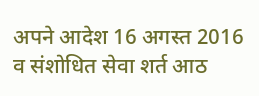अपने आदेश 16 अगस्त 2016 व संशोधित सेवा शर्त आठ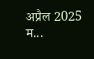अप्रैल 2025 म...